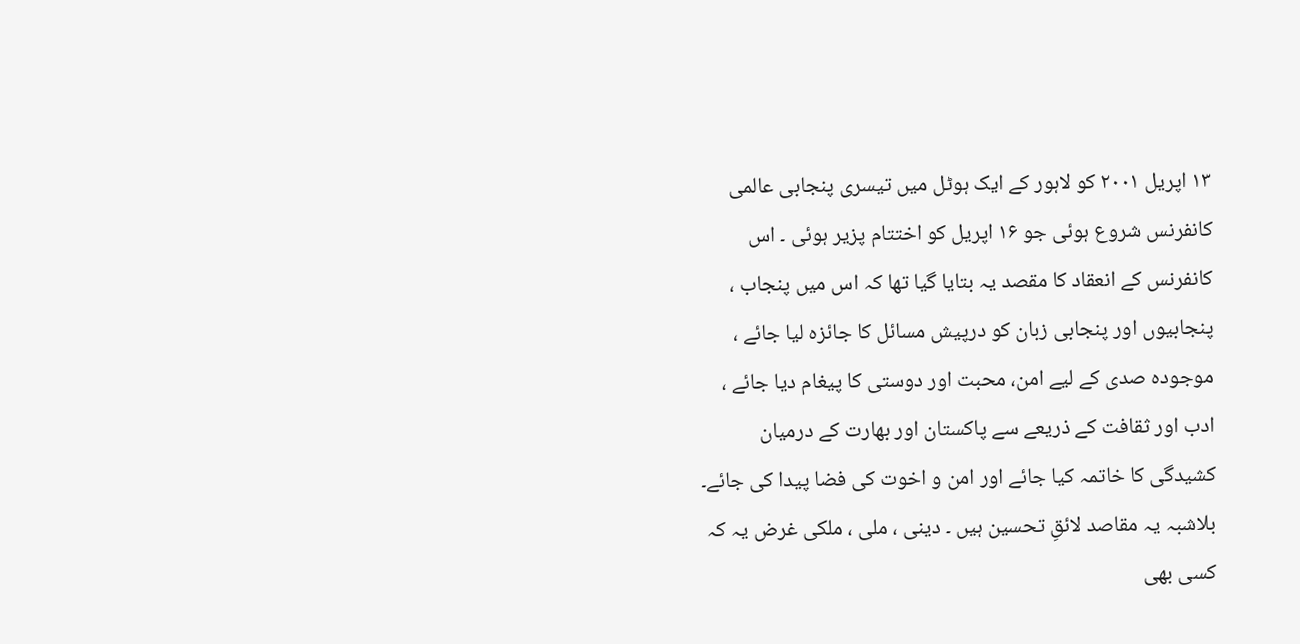۱۳ اپریل ۲۰۰۱ کو لاہور کے ایک ہوٹل میں تیسری پنجابی عالمی کانفرنس شروع ہوئی جو ۱۶ اپریل کو اختتام پزیر ہوئی ۔ اس کانفرنس کے انعقاد کا مقصد یہ بتایا گیا تھا کہ اس میں پنجاب ، پنجابیوں اور پنجابی زبان کو درپیش مسائل کا جائزہ لیا جائے ، موجودہ صدی کے لیے امن، محبت اور دوستی کا پیغام دیا جائے ، ادب اور ثقافت کے ذریعے سے پاکستان اور بھارت کے درمیان کشیدگی کا خاتمہ کیا جائے اور امن و اخوت کی فضا پیدا کی جائے۔
بلاشبہ یہ مقاصد لائقِ تحسین ہیں ۔ دینی ، ملی ، ملکی غرض یہ کہ کسی بھی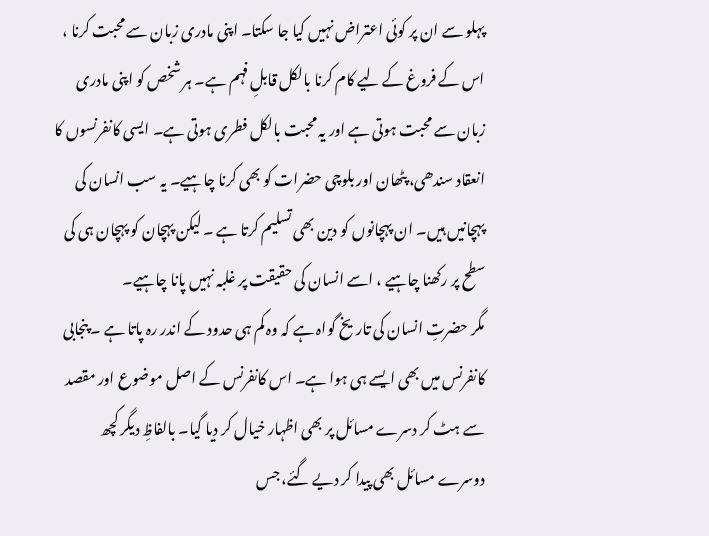پہلو سے ان پر کوئی اعتراض نہیں کیا جا سکتا۔ اپنی مادری زبان سے محبت کرنا ، اس کے فروغ کے لیے کام کرنا بالکل قابلِ فہم ہے۔ ہر شخص کو اپنی مادری زبان سے محبت ہوتی ہے اور یہ محبت بالکل فطری ہوتی ہے۔ ایسی کانفرنسوں کا انعقاد سندھی، پٹھان اور بلوچی حضرات کو بھی کرنا چاہیے۔ یہ سب انسان کی پہچانیں ہیں۔ ان پہچانوں کو دین بھی تسلیم کرتا ہے ۔ لیکن پہچان کو پہچان ہی کی سطح پر رکھنا چاہیے ، اسے انسان کی حقیقت پر غلبہ نہیں پانا چاہیے۔
مگر حضرتِ انسان کی تاریخ گواہ ہے کہ وہ کم ہی حدود کے اندر رہ پاتا ہے ۔ پنجابی کانفرنس میں بھی ایسے ہی ہوا ہے۔ اس کانفرنس کے اصل موضوع اور مقصد سے ہٹ کر دسرے مسائل پر بھی اظہار خیال کر دیا گیا۔ بالفاظِ دیگر کچھ دوسرے مسائل بھی پیدا کر دیے گئے، جس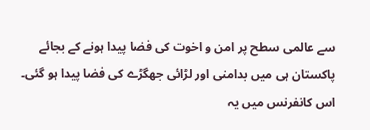سے عالمی سطح پر امن و اخوت کی فضا پیدا ہونے کے بجائے پاکستان ہی میں بدامنی اور لڑائی جھگڑے کی فضا پیدا ہو گئی۔
اس کانفرنس میں یہ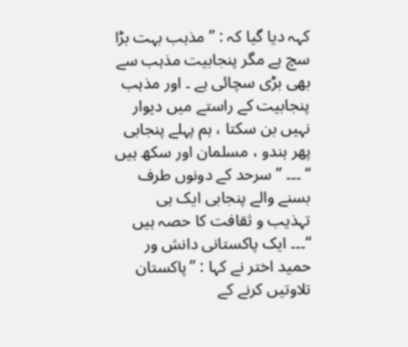کہہ دیا گیا کہ : ’’مذہب بہت بڑا سچ ہے مگر پنجابیت مذہب سے بھی بڑی سچائی ہے ۔ اور مذہب پنجابیت کے راستے میں دیوار نہیں بن سکتا ، ہم پہلے پنجابی پھر ہندو ، مسلمان اور سکھ ہیں ‘‘ ۔۔۔ ’’سرحد کے دونوں طرف بسنے والے پنجابی ایک ہی تہذیب و ثقافت کا حصہ ہیں ‘‘۔۔۔ ایک پاکستانی دانش ور حمید اختر نے کہا : ’’پاکستان تلاوتیں کرنے کے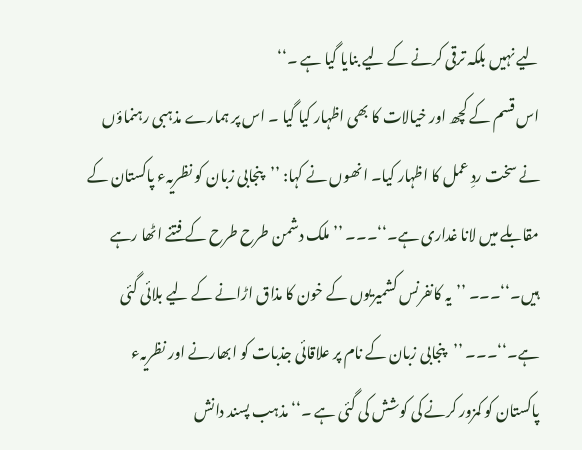لیے نہیں بلکہ ترقی کرنے کے لیے بنایا گیا ہے ۔‘‘
اس قسم کے کچھ اور خیالات کا بھی اظہار کیا گیا ۔ اس پر ہمارے مذہبی رہنماؤں نے سخت ردِ عمل کا اظہار کیا۔ انھوں نے کہا: ’’پنجابی زبان کو نظریہء پاکستان کے مقابلے میں لانا غداری ہے۔‘‘۔۔۔ ’’ملک دشمن طرح طرح کے فتنے اٹھا رہے ہیں۔‘‘۔۔۔ ’’یہ کانفرنس کشمیریوں کے خون کا مذاق اڑانے کے لیے بلائی گئی ہے۔‘‘۔۔۔ ’’پنجابی زبان کے نام پر علاقائی جذبات کو ابھارنے اور نظریہء پاکستان کو کمزور کرنے کی کوشش کی گئی ہے ۔‘‘ مذہب پسند دانش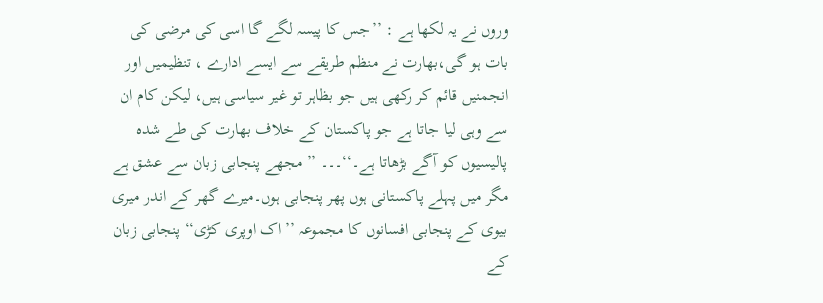وروں نے یہ لکھا ہے : ’’جس کا پیسہ لگے گا اسی کی مرضی کی بات ہو گی،بھارت نے منظم طریقے سے ایسے ادارے ، تنظیمیں اور انجمنیں قائم کر رکھی ہیں جو بظاہر تو غیر سیاسی ہیں، لیکن کام ان سے وہی لیا جاتا ہے جو پاکستان کے خلاف بھارت کی طے شدہ پالیسیوں کو آگے بڑھاتا ہے۔‘‘۔۔۔ ’’ مجھے پنجابی زبان سے عشق ہے مگر میں پہلے پاکستانی ہوں پھر پنجابی ہوں۔میرے گھر کے اندر میری بیوی کے پنجابی افسانوں کا مجموعہ ’’اک اوپری کڑی‘‘ پنجابی زبان کے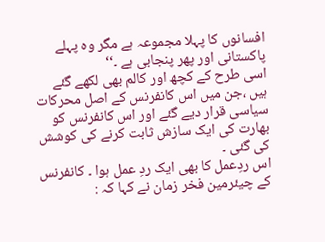افسانوں کا پہلا مجموعہ ہے مگر وہ پہلے پاکستانی اور پھر پنجابی ہے ۔‘‘
اسی طرح کے کچھ اور کالم بھی لکھے گئے ہیں ،جن میں اس کانفرنس کے اصل محرکات سیاسی قرار دیے گئے اور اس کانفرنس کو بھارت کی ایک سازش ثابت کرنے کی کوشش کی گئی ۔
اس ردِعمل کا بھی ایک ردِ عمل ہوا ۔ کانفرنس کے چیئرمین فخر زمان نے کہا کہ :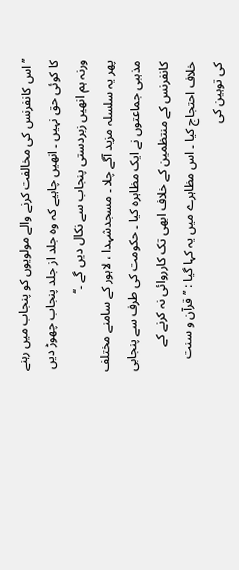’’اس کانفرنس کی مخالفت کرنے والے مولویوں کو پنجاب میں رہنے کا کوئی حق نہیں ۔ انھیں چاہیے کہ وہ جلد از جلد پنجاب چھوڑ دیں ورنہ ہم انھیں زبردستی پنجاب سے نکال دیں گے ۔‘‘
پھر یہ سلسلہ مزید آگے چلا ۔ مسجدشہدا ، لاہور کے سامنے مختلف مذہبی جماعتوں نے ایک مظاہرہ کیا ۔ حکومت کی طرف سے پنجابی کانفرنس کے منتظمین کے خلاف ابھی تک کارروائی نہ کرنے کے خلاف احتجاج کیا ۔ اس مظاہرے میں یہ کہا گیا : ’’قرآن و سنت کی توہین کی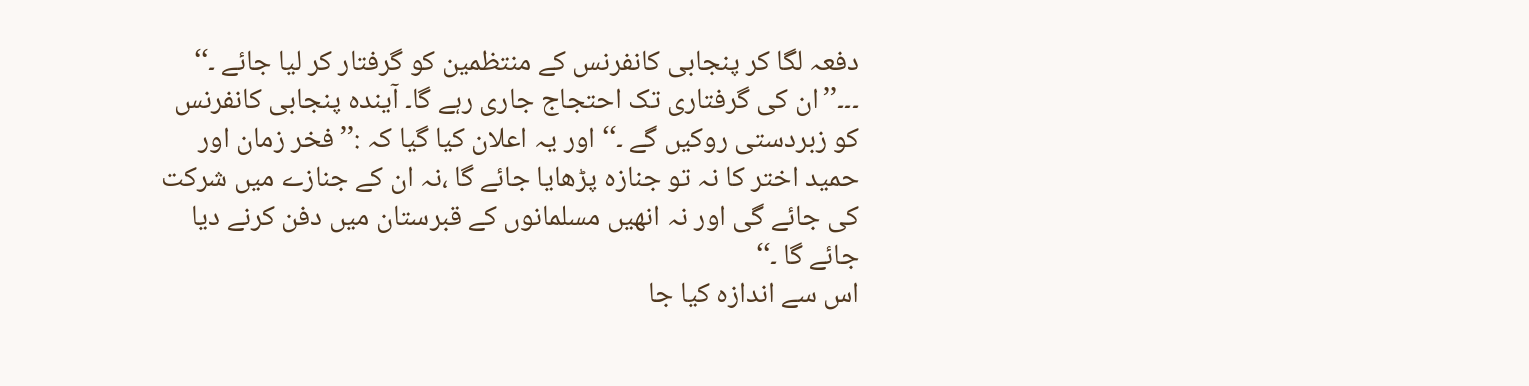دفعہ لگا کر پنجابی کانفرنس کے منتظمین کو گرفتار کر لیا جائے ۔‘‘ ۔۔۔’’ان کی گرفتاری تک احتجاج جاری رہے گا۔ آیندہ پنجابی کانفرنس کو زبردستی روکیں گے ۔‘‘ اور یہ اعلان کیا گیا کہ :’’فخر زمان اور حمید اختر کا نہ تو جنازہ پڑھایا جائے گا ،نہ ان کے جنازے میں شرکت کی جائے گی اور نہ انھیں مسلمانوں کے قبرستان میں دفن کرنے دیا جائے گا ۔‘‘
اس سے اندازہ کیا جا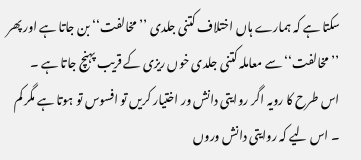سکتا ہے کہ ہمارے ہاں اختلاف کتنی جلدی ’’مخالفت‘‘ بن جاتا ہے اور پھر ’’مخالفت‘‘ سے معاملہ کتنی جلدی خوں ریزی کے قریب پہنچ جاتا ہے ۔
اس طرح کا رویہ اگر روایتی دانش ور اختیار کریں تو افسوس تو ہوتا ہے مگر کم ۔ اس لیے کہ روایتی دانش وروں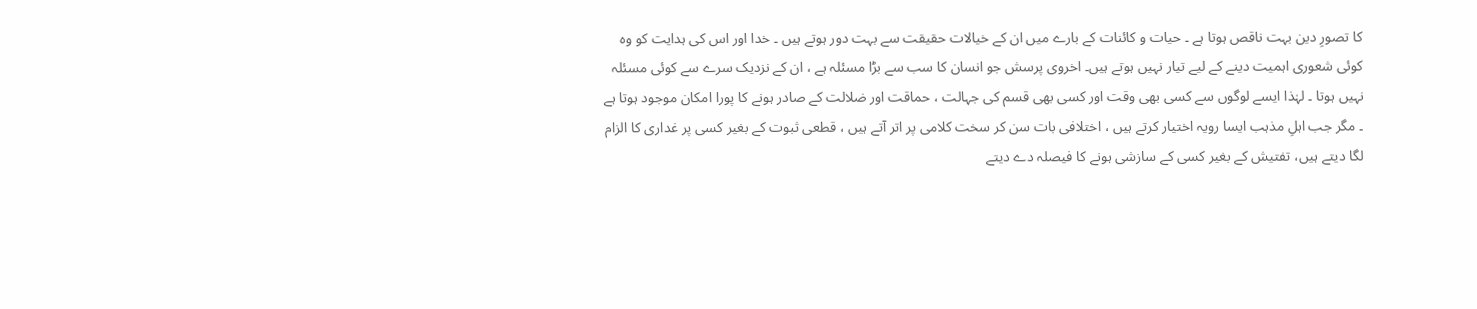کا تصورِ دین بہت ناقص ہوتا ہے ۔ حیات و کائنات کے بارے میں ان کے خیالات حقیقت سے بہت دور ہوتے ہیں ۔ خدا اور اس کی ہدایت کو وہ کوئی شعوری اہمیت دینے کے لیے تیار نہیں ہوتے ہیں۔ اخروی پرسش جو انسان کا سب سے بڑا مسئلہ ہے ، ان کے نزدیک سرے سے کوئی مسئلہ نہیں ہوتا ۔ لہٰذا ایسے لوگوں سے کسی بھی وقت اور کسی بھی قسم کی جہالت ، حماقت اور ضلالت کے صادر ہونے کا پورا امکان موجود ہوتا ہے ۔ مگر جب اہلِ مذہب ایسا رویہ اختیار کرتے ہیں ، اختلافی بات سن کر سخت کلامی پر اتر آتے ہیں ، قطعی ثبوت کے بغیر کسی پر غداری کا الزام لگا دیتے ہیں، تفتیش کے بغیر کسی کے سازشی ہونے کا فیصلہ دے دیتے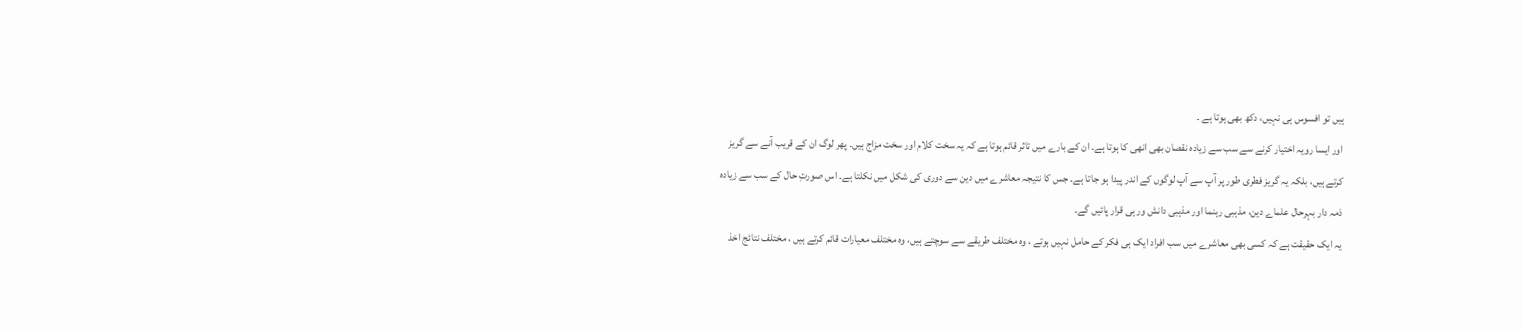ہیں تو افسوس ہی نہیں، دکھ بھی ہوتا ہے ۔
اور ایسا رویہ اختیار کرنے سے سب سے زیادہ نقصان بھی انھی کا ہوتا ہے۔ ان کے بارے میں تاثر قائم ہوتا ہے کہ یہ سخت کلام اور سخت مزاج ہیں۔ پھر لوگ ان کے قریب آنے سے گریز کرتے ہیں، بلکہ یہ گریز فطری طور پر آپ سے آپ لوگوں کے اندر پیدا ہو جاتا ہے۔ جس کا نتیجہ معاشرے میں دین سے دوری کی شکل میں نکلتا ہے۔ اس صورتِ حال کے سب سے زیادہ ذمہ دار بہرحال علماے دین، مذہبی رہنما اور مذہبی دانش ور ہی قرار پائیں گے۔
یہ ایک حقیقت ہے کہ کسی بھی معاشرے میں سب افراد ایک ہی فکر کے حامل نہیں ہوتے ، وہ مختلف طریقے سے سوچتے ہیں، وہ مختلف معیارات قائم کرتے ہیں ، مختلف نتائج اخذ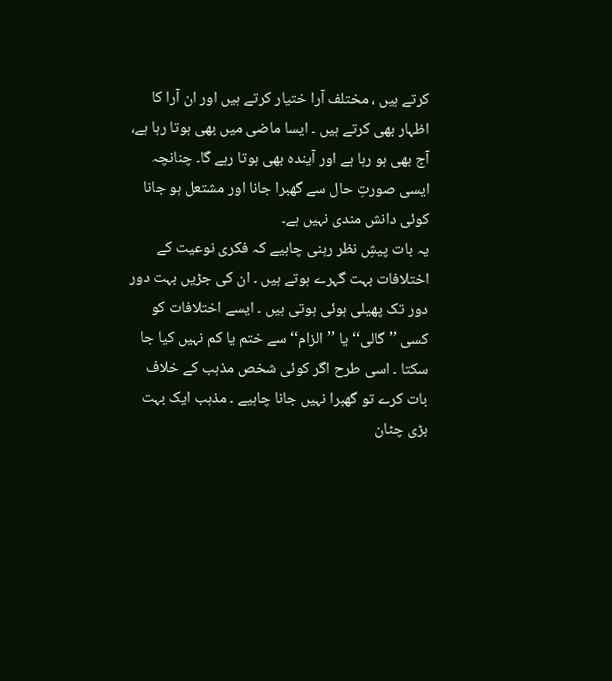کرتے ہیں ، مختلف آرا ختیار کرتے ہیں اور ان آرا کا اظہار بھی کرتے ہیں ۔ ایسا ماضی میں بھی ہوتا رہا ہے، آج بھی ہو رہا ہے اور آیندہ بھی ہوتا رہے گا۔ چنانچہ ایسی صورتِ حال سے گھبرا جانا اور مشتعل ہو جانا کوئی دانش مندی نہیں ہے۔
یہ بات پیشِ نظر رہنی چاہیے کہ فکری نوعیت کے اختلافات بہت گہرے ہوتے ہیں ۔ ان کی جڑیں بہت دور دور تک پھیلی ہوئی ہوتی ہیں ۔ ایسے اختلافات کو کسی ’’گالی‘‘ یا ’’الزام‘‘ سے ختم یا کم نہیں کیا جا سکتا ۔ اسی طرح اگر کوئی شخص مذہب کے خلاف بات کرے تو گھبرا نہیں جانا چاہیے ۔ مذہب ایک بہت بڑی چٹان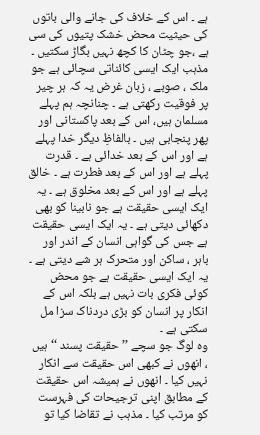ہے ۔ اس کے خلاف کی جانے والی باتوں کی حیثیت محض خشک پتیوں کی سی ہے ،جو چٹان کا کچھ نہیں بگاڑ سکتیں ۔
مذہب ایک ایسی کائناتی سچائی ہے جو ملک ، صوبے ، زبان غرض یہ کہ ہر چیر پر فوقیت رکھتی ہے ۔ چنانچہ ہم پہلے مسلمان ہیں، اس کے بعد پاکستانی اور پھر پنجابی ہیں ۔ بالفاظِ دیگر خدا پہلے ہے اور اس کے بعد خدائی ہے ۔ قدرت پہلے ہے اور اس کے بعد فطرت ہے ۔ خالق پہلے ہے اور اس کے بعد مخلوق ہے ۔ یہ ایک ایسی حقیقت ہے جو نابینا کو بھی دکھائی دیتی ہے ۔ یہ ایک ایسی حقیقت ہے جس کی گواہی انسان کے اندر اور باہر ، ساکن اور متحرک ہر شے دیتی ہے ۔ یہ ایک ایسی حقیقت ہے جو محض کوئی فکری بات نہیں ہے بلکہ اس کے انکار پر انسان کو بڑی دردناک سزا مل سکتی ہے ۔
وہ لوگ جو سچے ’’حقیقت پسند ‘‘ہیں ، انھوں نے کبھی اس حقیقت سے انکار نہیں کیا ۔ انھوں نے ہمیشہ اس حقیقت کے مطابق اپنی ترجیحات کی فہرست کو مرتب کیا ۔ مذہب نے تقاضا کیا تو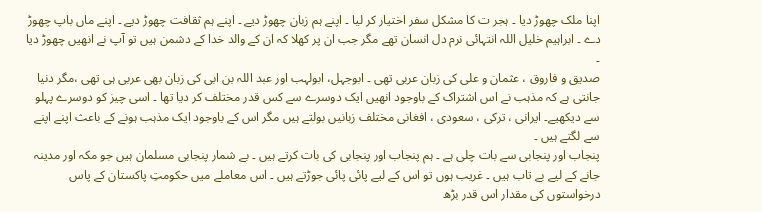اپنا ملک چھوڑ دیا ۔ ہجر ت کا مشکل سفر اختیار کر لیا ۔ اپنے ہم زبان چھوڑ دیے ۔ اپنے ہم ثقافت چھوڑ دیے ۔ اپنے ماں باپ چھوڑ دے ۔ ابراہیم خلیل اللہ انتہائی نرم دل انسان تھے مگر جب ان پر کھلا کہ ان کے والد خدا کے دشمن ہیں تو آپ نے انھیں چھوڑ دیا ۔
صدیق و فاروق ، عثمان و علی کی زبان عربی تھی ۔ ابوجہل، ابولہب اور عبد اللہ بن ابی کی زبان بھی عربی ہی تھی ،مگر دنیا جانتی ہے کہ مذہب نے اس اشتراک کے باوجود انھیں ایک دوسرے سے کس قدر مختلف کر دیا تھا ۔ اسی چیز کو دوسرے پہلو سے دیکھیے۔ ایرانی ، ترکی ، سعودی ، افغانی مختلف زبانیں بولتے ہیں مگر اس کے باوجود ایک مذہب ہونے کے باعث اپنے اپنے سے لگتے ہیں ۔
پنجاب اور پنجابی سے بات چلی ہے ۔ ہم پنجاب اور پنجابی کی بات کرتے ہیں ۔ بے شمار پنجابی مسلمان ہیں جو مکہ اور مدینہ جانے کے لیے بے تاب ہیں ۔ غریب ہوں تو اس کے لیے پائی پائی جوڑتے ہیں ۔ اس معاملے میں حکومتِ پاکستان کے پاس درخواستوں کی مقدار اس قدر بڑھ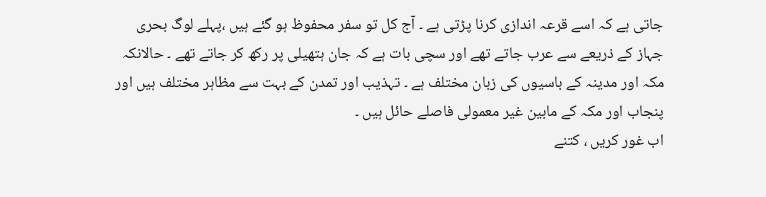جاتی ہے کہ اسے قرعہ اندازی کرنا پڑتی ہے ۔ آج کل تو سفر محفوظ ہو گئے ہیں ،پہلے لوگ بحری جہاز کے ذریعے سے عرب جاتے تھے اور سچی بات ہے کہ جان ہتھیلی پر رکھ کر جاتے تھے ۔ حالانکہ مکہ اور مدینہ کے باسیوں کی زبان مختلف ہے ۔ تہذیب اور تمدن کے بہت سے مظاہر مختلف ہیں اور پنجاب اور مکہ کے مابین غیر معمولی فاصلے حائل ہیں ۔
اب غور کریں ، کتنے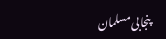پنجابی مسلمان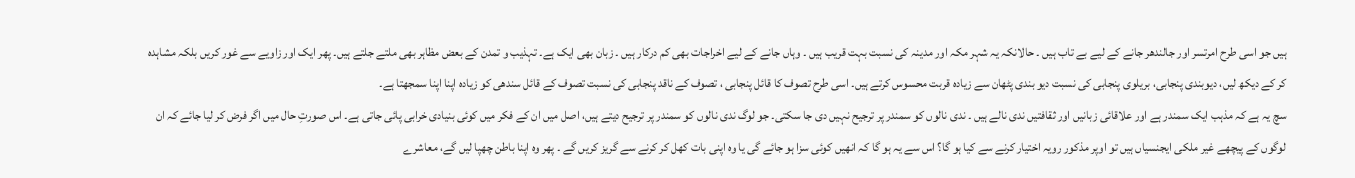ہیں جو اسی طرح امرتسر اور جالندھر جانے کے لیے بے تاب ہیں ۔ حالانکہ یہ شہر مکہ اور مدینہ کی نسبت بہت قریب ہیں ۔ وہاں جانے کے لیے اخراجات بھی کم درکار ہیں ۔ زبان بھی ایک ہے۔ تہذیب و تمدن کے بعض مظاہر بھی ملتے جلتے ہیں۔ پھر ایک اور زاویے سے غور کریں بلکہ مشاہدہ کر کے دیکھ لیں، دیوبندی پنجابی، بریلوی پنجابی کی نسبت دیو بندی پٹھان سے زیادہ قربت محسوس کرتے ہیں۔ اسی طرح تصوف کا قائل پنجابی ، تصوف کے ناقد پنجابی کی نسبت تصوف کے قائل سندھی کو زیادہ اپنا اپنا سمجھتا ہے۔
سچ یہ ہے کہ مذہب ایک سمندر ہے اور علاقائی زبانیں اور ثقافتیں ندی نالے ہیں ۔ ندی نالوں کو سمندر پر ترجیح نہیں دی جا سکتی۔ جو لوگ ندی نالوں کو سمندر پر ترجیح دیتے ہیں، اصل میں ان کے فکر میں کوئی بنیادی خرابی پائی جاتی ہے۔ اس صورتِ حال میں اگر فرض کر لیا جائے کہ ان لوگوں کے پیچھے غیر ملکی ایجنسیاں ہیں تو اوپر مذکور رویہ اختیار کرنے سے کیا ہو گا؟ اس سے یہ ہو گا کہ انھیں کوئی سزا ہو جائے گی یا وہ اپنی بات کھل کر کرنے سے گریز کریں گے ۔ پھر وہ اپنا باطن چھپا لیں گے، معاشرے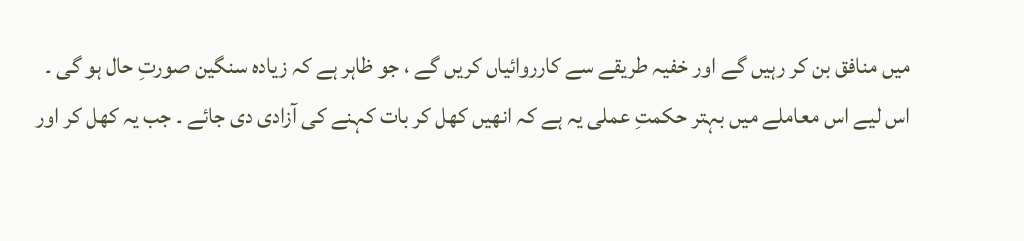میں منافق بن کر رہیں گے اور خفیہ طریقے سے کارروائیاں کریں گے ، جو ظاہر ہے کہ زیادہ سنگین صورتِ حال ہو گی ۔
اس لیے اس معاملے میں بہتر حکمتِ عملی یہ ہے کہ انھیں کھل کر بات کہنے کی آزادی دی جائے ۔ جب یہ کھل کر اور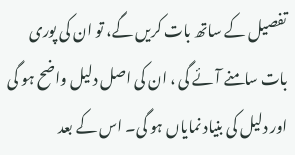تفصیل کے ساتھ بات کریں گے، تو ان کی پوری بات سامنے آئے گی ، ان کی اصل دلیل واضح ہو گی اور دلیل کی بنیاد نمایاں ہو گی۔ اس کے بعد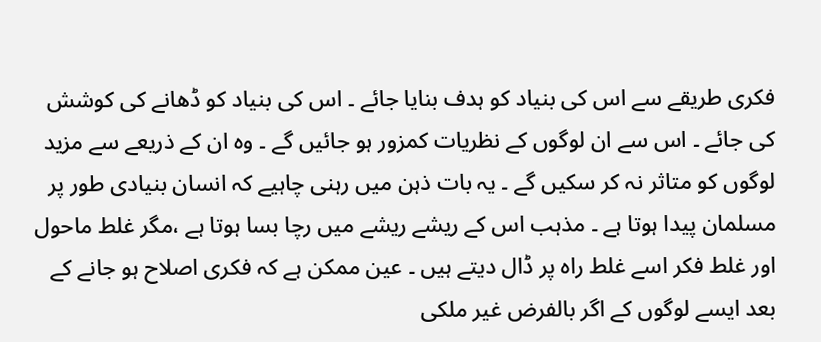فکری طریقے سے اس کی بنیاد کو ہدف بنایا جائے ۔ اس کی بنیاد کو ڈھانے کی کوشش کی جائے ۔ اس سے ان لوگوں کے نظریات کمزور ہو جائیں گے ۔ وہ ان کے ذریعے سے مزید لوگوں کو متاثر نہ کر سکیں گے ۔ یہ بات ذہن میں رہنی چاہیے کہ انسان بنیادی طور پر مسلمان پیدا ہوتا ہے ۔ مذہب اس کے ریشے ریشے میں رچا بسا ہوتا ہے ،مگر غلط ماحول اور غلط فکر اسے غلط راہ پر ڈال دیتے ہیں ۔ عین ممکن ہے کہ فکری اصلاح ہو جانے کے بعد ایسے لوگوں کے اگر بالفرض غیر ملکی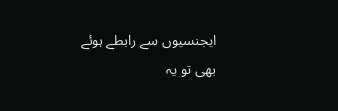ایجنسیوں سے رابطے ہوئے بھی تو یہ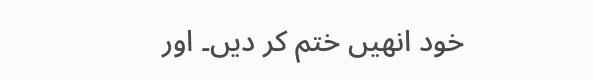خود انھیں ختم کر دیں۔ اور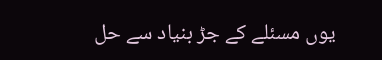یوں مسئلے کے جڑ بنیاد سے حل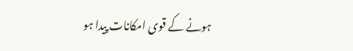ہونے کے قوی امکانات پیدا ہو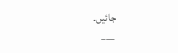جائیں۔
___